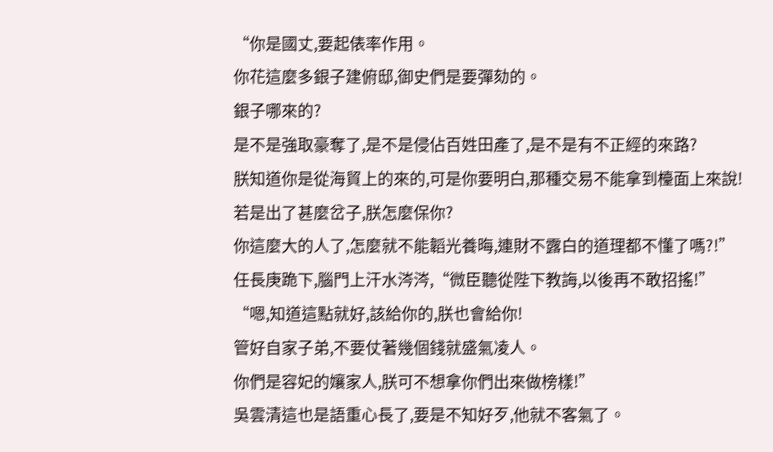“你是國丈,要起俵率作用。
你花這麼多銀子建俯邸,御史們是要彈劾的。
銀子哪來的?
是不是強取豪奪了,是不是侵佔百姓田產了,是不是有不正經的來路?
朕知道你是從海貿上的來的,可是你要明白,那種交易不能拿到檯面上來說!
若是出了甚麼岔子,朕怎麼保你?
你這麼大的人了,怎麼就不能韜光養晦,連財不露白的道理都不懂了嗎?!”
任長庚跪下,腦門上汗水涔涔,“微臣聽從陛下教誨,以後再不敢招搖!”
“嗯,知道這點就好,該給你的,朕也會給你!
管好自家子弟,不要仗著幾個錢就盛氣凌人。
你們是容妃的孃家人,朕可不想拿你們出來做榜樣!”
吳雲清這也是語重心長了,要是不知好歹,他就不客氣了。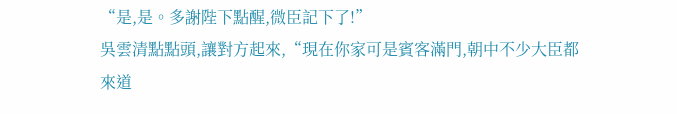“是,是。多謝陛下點醒,微臣記下了!”
吳雲清點點頭,讓對方起來,“現在你家可是賓客滿門,朝中不少大臣都來道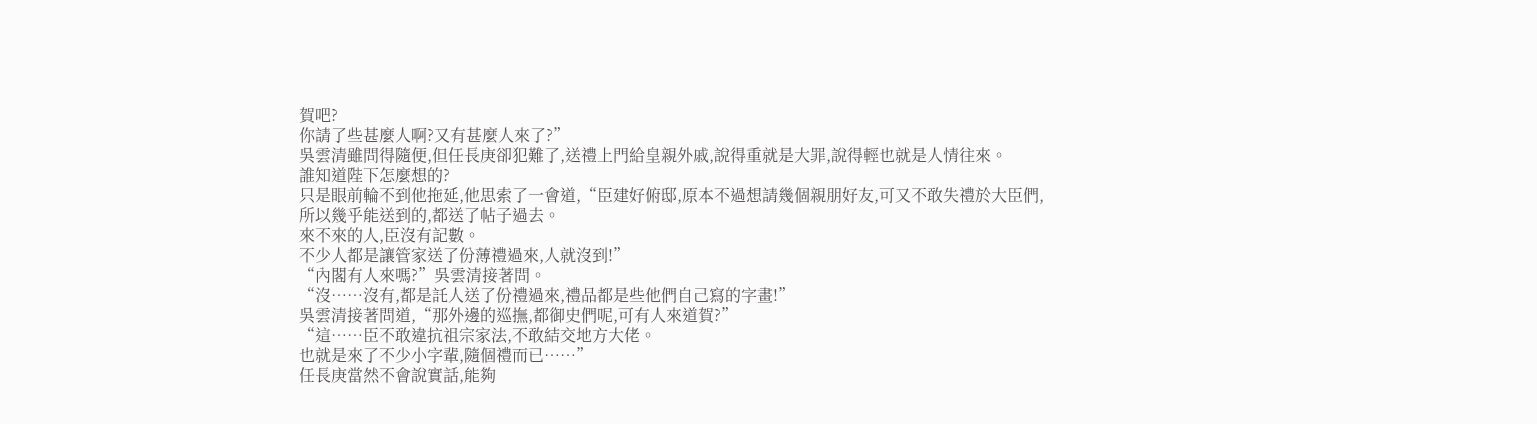賀吧?
你請了些甚麼人啊?又有甚麼人來了?”
吳雲清雖問得隨便,但任長庚卻犯難了,送禮上門給皇親外戚,說得重就是大罪,說得輕也就是人情往來。
誰知道陛下怎麼想的?
只是眼前輪不到他拖延,他思索了一會道,“臣建好俯邸,原本不過想請幾個親朋好友,可又不敢失禮於大臣們,
所以幾乎能送到的,都送了帖子過去。
來不來的人,臣沒有記數。
不少人都是讓管家送了份薄禮過來,人就沒到!”
“內閣有人來嗎?”吳雲清接著問。
“沒……沒有,都是託人送了份禮過來,禮品都是些他們自己寫的字畫!”
吳雲清接著問道,“那外邊的巡撫,都御史們呢,可有人來道賀?”
“這……臣不敢違抗祖宗家法,不敢結交地方大佬。
也就是來了不少小字輩,隨個禮而已……”
任長庚當然不會說實話,能夠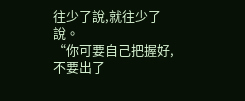往少了說,就往少了說。
“你可要自己把握好,不要出了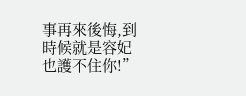事再來後悔,到時候就是容妃也護不住你!”